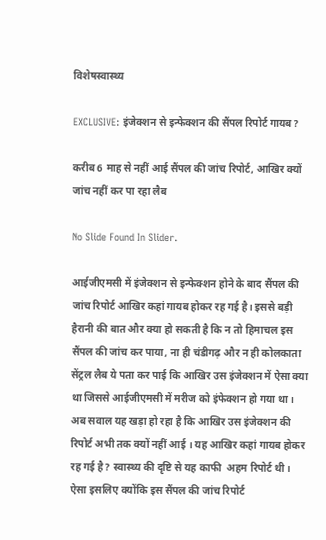विशेषस्वास्थ्य

EXCLUSIVE: इंजेक्शन से इन्फेक्शन की सैंपल रिपोर्ट गायब?

करीब 6 माह से नहीं आई सैंपल की जांच रिपोर्ट, आखिर क्यों जांच नहीं कर पा रहा लैब

No Slide Found In Slider.

आईजीएमसी में इंजेक्शन से इन्फेक्शन होने के बाद सैंपल की जांच रिपोर्ट आखिर कहां गायब होकर रह गई है। इससे बड़ी हैरानी की बात और क्या हो सकती है कि न तो हिमाचल इस सैंपल की जांच कर पाया, ना ही चंडीगढ़ और न ही कोलकाता सेंट्रल लैब ये पता कर पाई कि आखिर उस इंजेक्शन में ऐसा क्या था जिससे आईजीएमसी में मरीज को इंफेक्शन हो गया था। अब सवाल यह खड़ा हो रहा है कि आखिर उस इंजेक्शन की रिपोर्ट अभी तक क्यों नहीं आई । यह आखिर कहां गायब होकर रह गई है? स्वास्थ्य की दृष्टि से यह काफी  अहम रिपोर्ट थी। ऐसा इसलिए क्योंकि इस सैंपल की जांच रिपोर्ट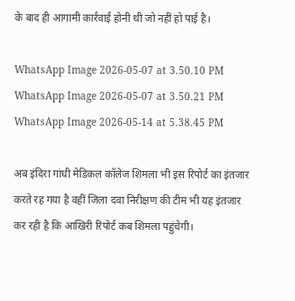के बाद ही आगामी कार्रवाई होनी थी जो नहीं हो पाई है।

WhatsApp Image 2026-05-07 at 3.50.10 PM
WhatsApp Image 2026-05-07 at 3.50.21 PM
WhatsApp Image 2026-05-14 at 5.38.45 PM

अब इंदिरा गांधी मेडिकल कॉलेज शिमला भी इस रिपोर्ट का इंतजार करते रह गया है वहीं जिला दवा निरीक्षण की टीम भी यह इंतजार कर रही है कि आखिरी रिपोर्ट कब शिमला पहुंचेगी।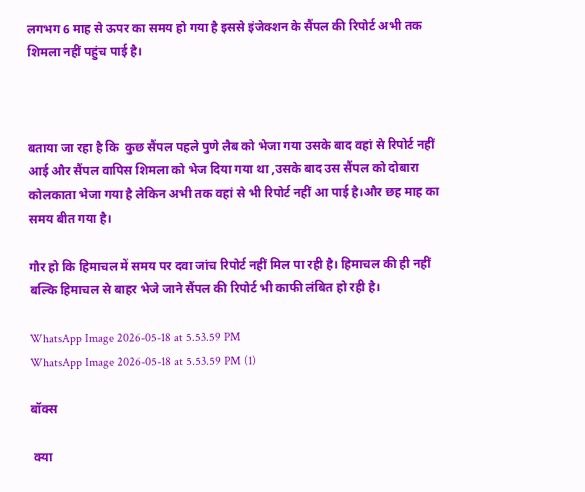लगभग 6 माह से ऊपर का समय हो गया है इससे इंजेक्शन के सैंपल की रिपोर्ट अभी तक  शिमला नहीं पहुंच पाई है।



बताया जा रहा है कि  कुछ सैंपल पहले पुणे लैब को भेजा गया उसके बाद वहां से रिपोर्ट नहीं आई और सैंपल वापिस शिमला को भेज दिया गया था ,उसके बाद उस सैंपल को दोबारा कोलकाता भेजा गया है लेकिन अभी तक वहां से भी रिपोर्ट नहीं आ पाई है।और छह माह का समय बीत गया है।

गौर हो कि हिमाचल में समय पर दवा जांच रिपोर्ट नहीं मिल पा रही है। हिमाचल की ही नहीं बल्कि हिमाचल से बाहर भेजे जाने सैंपल की रिपोर्ट भी काफी लंबित हो रही है।

WhatsApp Image 2026-05-18 at 5.53.59 PM
WhatsApp Image 2026-05-18 at 5.53.59 PM (1)

बॉक्स

 क्या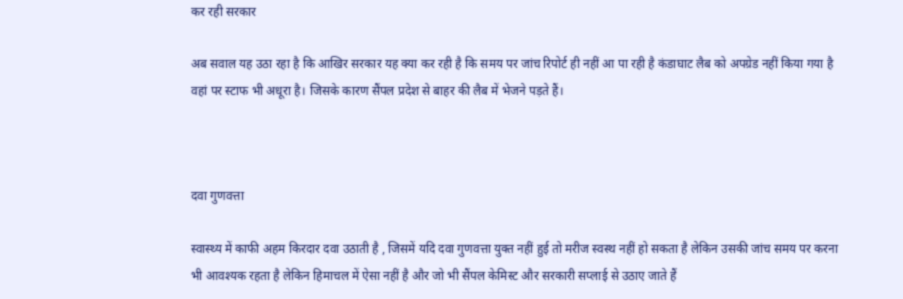कर रही सरकार

अब सवाल यह उठा रहा है कि आखिर सरकार यह क्या कर रही है कि समय पर जांच रिपोर्ट ही नहीं आ पा रही है कंडाघाट लैब को अपग्रेड नहीं किया गया है वहां पर स्टाफ भी अधूरा है। जिसके कारण सैंपल प्रदेश से बाहर की लैब में भेजने पड़ते हैं।



दवा गुणवत्ता

स्वास्थ्य में काफी अहम किरदार दवा उठाती है , जिसमें यदि दवा गुणवत्ता युक्त नहीं हुई तो मरीज स्वस्थ नहीं हो सकता है लेकिन उसकी जांच समय पर करना भी आवश्यक रहता है लेकिन हिमाचल में ऐसा नहीं है और जो भी सैंपल केमिस्ट और सरकारी सप्लाई से उठाए जाते हैं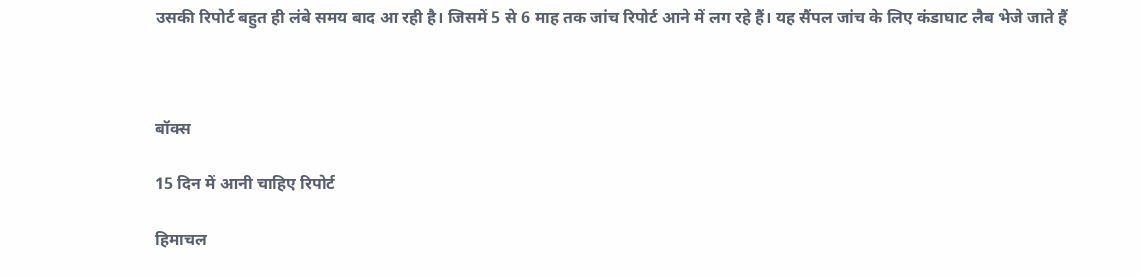उसकी रिपोर्ट बहुत ही लंबे समय बाद आ रही है। जिसमें 5 से 6 माह तक जांच रिपोर्ट आने में लग रहे हैं। यह सैंपल जांच के लिए कंडाघाट लैब भेजे जाते हैं



बॉक्स

15 दिन में आनी चाहिए रिपोर्ट

हिमाचल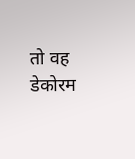तो वह डेकोरम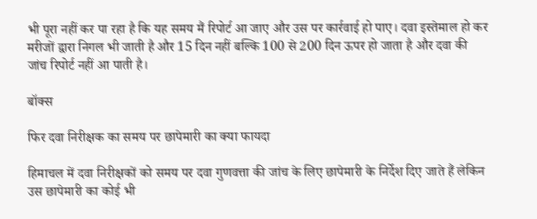भी पूरा नहीं कर पा रहा है कि यह समय मैं रिपोर्ट आ जाए और उस पर कार्रवाई हो पाए। दवा इस्तेमाल हो कर मरीजों द्वारा निगल भी जाती है और 15 दिन नहीं बल्कि 100 से 200 दिन ऊपर हो जाता है और दवा की जांच रिपोर्ट नहीं आ पाती है।

बॉक्स

फिर दवा निरीक्षक का समय पर छापेमारी का क्या फायदा

हिमाचल में दवा निरीक्षकों को समय पर दवा गुणवत्ता की जांच के लिए छापेमारी के निर्देश दिए जाते हैं लेकिन उस छापेमारी का कोई भी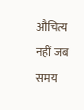औचित्य नहीं जब समय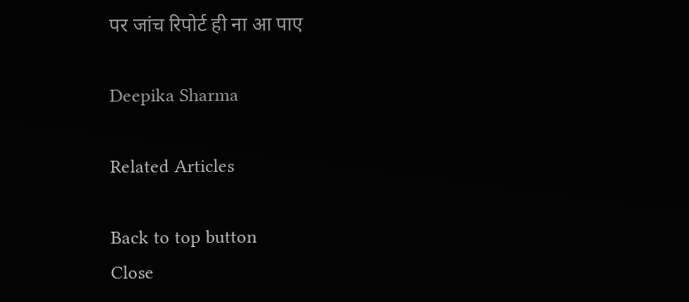पर जांच रिपोर्ट ही ना आ पाए

Deepika Sharma

Related Articles

Back to top button
Close